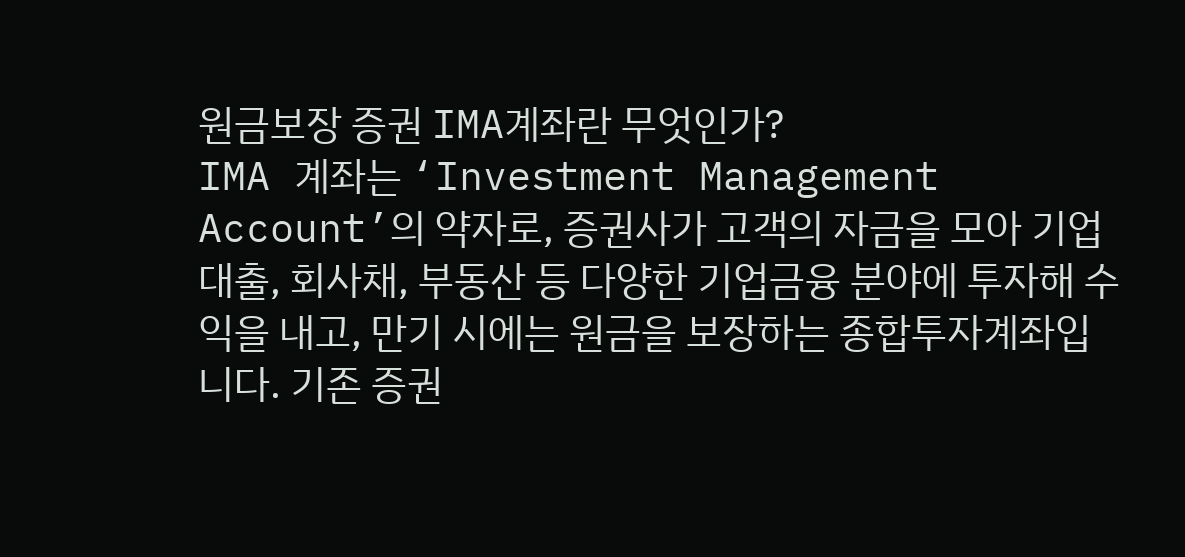원금보장 증권 IMA계좌란 무엇인가?
IMA 계좌는 ‘Investment Management Account’의 약자로, 증권사가 고객의 자금을 모아 기업 대출, 회사채, 부동산 등 다양한 기업금융 분야에 투자해 수익을 내고, 만기 시에는 원금을 보장하는 종합투자계좌입니다. 기존 증권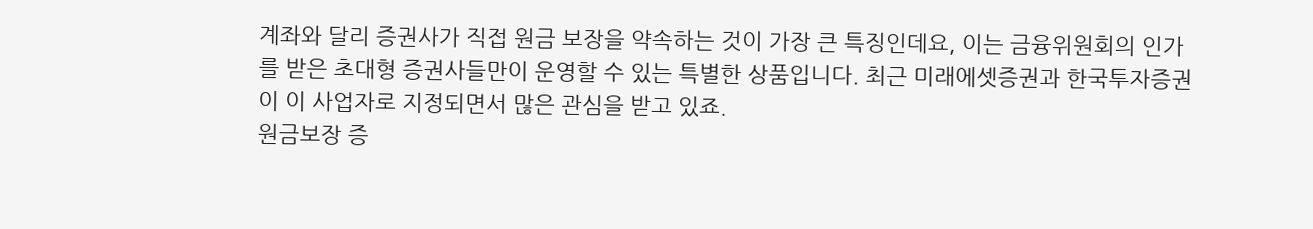계좌와 달리 증권사가 직접 원금 보장을 약속하는 것이 가장 큰 특징인데요, 이는 금융위원회의 인가를 받은 초대형 증권사들만이 운영할 수 있는 특별한 상품입니다. 최근 미래에셋증권과 한국투자증권이 이 사업자로 지정되면서 많은 관심을 받고 있죠.
원금보장 증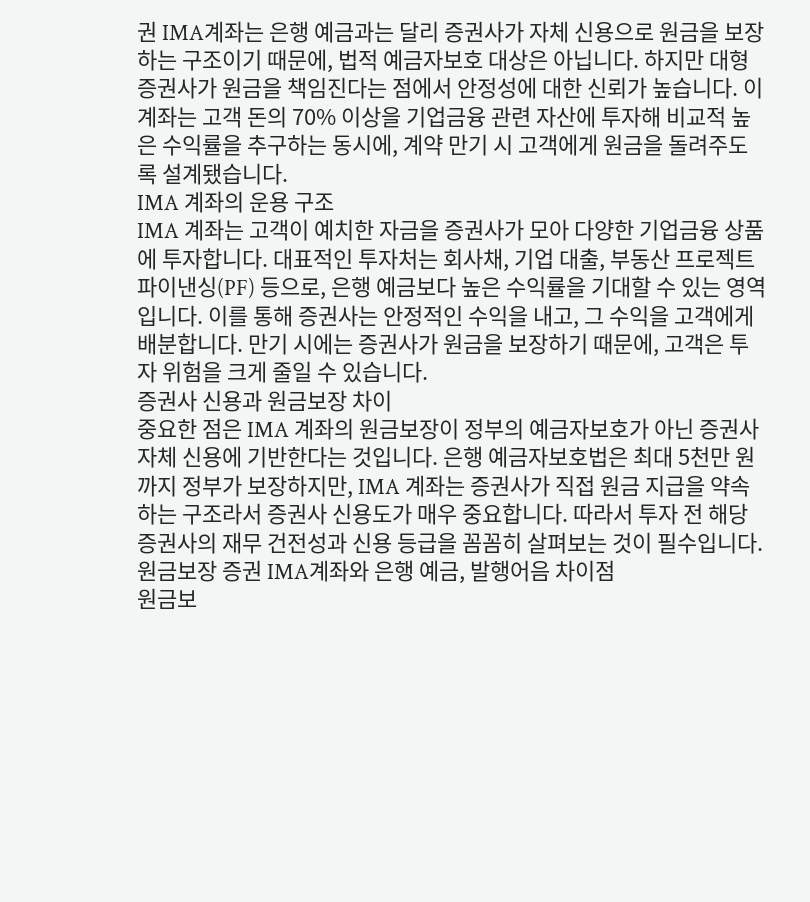권 IMA계좌는 은행 예금과는 달리 증권사가 자체 신용으로 원금을 보장하는 구조이기 때문에, 법적 예금자보호 대상은 아닙니다. 하지만 대형 증권사가 원금을 책임진다는 점에서 안정성에 대한 신뢰가 높습니다. 이 계좌는 고객 돈의 70% 이상을 기업금융 관련 자산에 투자해 비교적 높은 수익률을 추구하는 동시에, 계약 만기 시 고객에게 원금을 돌려주도록 설계됐습니다.
IMA 계좌의 운용 구조
IMA 계좌는 고객이 예치한 자금을 증권사가 모아 다양한 기업금융 상품에 투자합니다. 대표적인 투자처는 회사채, 기업 대출, 부동산 프로젝트 파이낸싱(PF) 등으로, 은행 예금보다 높은 수익률을 기대할 수 있는 영역입니다. 이를 통해 증권사는 안정적인 수익을 내고, 그 수익을 고객에게 배분합니다. 만기 시에는 증권사가 원금을 보장하기 때문에, 고객은 투자 위험을 크게 줄일 수 있습니다.
증권사 신용과 원금보장 차이
중요한 점은 IMA 계좌의 원금보장이 정부의 예금자보호가 아닌 증권사 자체 신용에 기반한다는 것입니다. 은행 예금자보호법은 최대 5천만 원까지 정부가 보장하지만, IMA 계좌는 증권사가 직접 원금 지급을 약속하는 구조라서 증권사 신용도가 매우 중요합니다. 따라서 투자 전 해당 증권사의 재무 건전성과 신용 등급을 꼼꼼히 살펴보는 것이 필수입니다.
원금보장 증권 IMA계좌와 은행 예금, 발행어음 차이점
원금보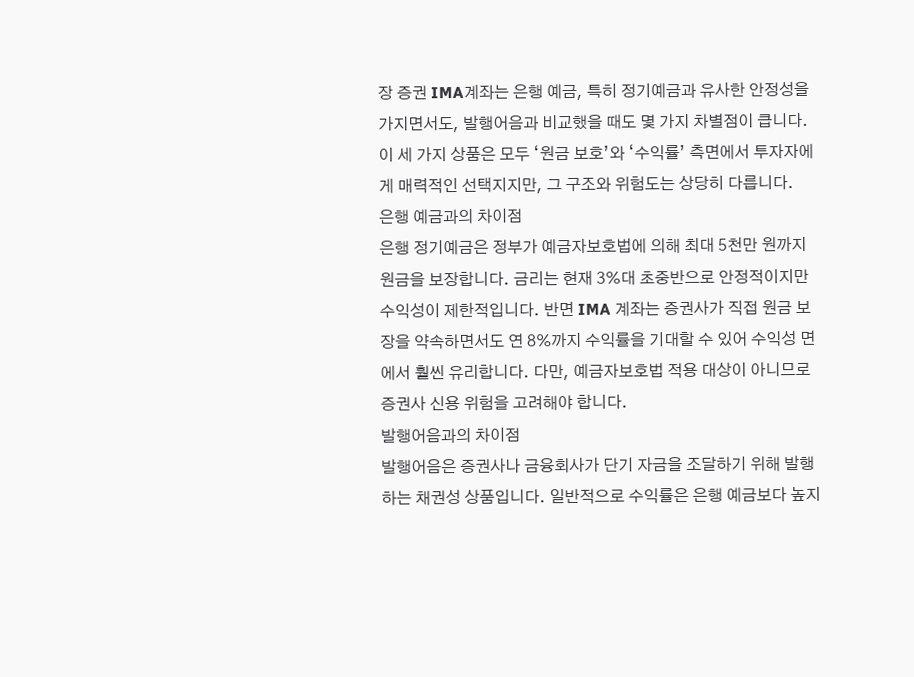장 증권 IMA계좌는 은행 예금, 특히 정기예금과 유사한 안정성을 가지면서도, 발행어음과 비교했을 때도 몇 가지 차별점이 큽니다. 이 세 가지 상품은 모두 ‘원금 보호’와 ‘수익률’ 측면에서 투자자에게 매력적인 선택지지만, 그 구조와 위험도는 상당히 다릅니다.
은행 예금과의 차이점
은행 정기예금은 정부가 예금자보호법에 의해 최대 5천만 원까지 원금을 보장합니다. 금리는 현재 3%대 초중반으로 안정적이지만 수익성이 제한적입니다. 반면 IMA 계좌는 증권사가 직접 원금 보장을 약속하면서도 연 8%까지 수익률을 기대할 수 있어 수익성 면에서 훨씬 유리합니다. 다만, 예금자보호법 적용 대상이 아니므로 증권사 신용 위험을 고려해야 합니다.
발행어음과의 차이점
발행어음은 증권사나 금융회사가 단기 자금을 조달하기 위해 발행하는 채권성 상품입니다. 일반적으로 수익률은 은행 예금보다 높지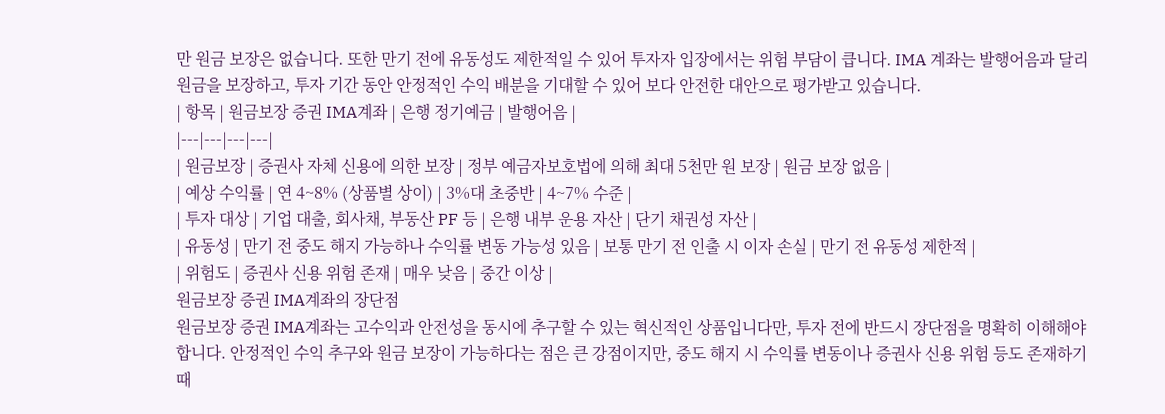만 원금 보장은 없습니다. 또한 만기 전에 유동성도 제한적일 수 있어 투자자 입장에서는 위험 부담이 큽니다. IMA 계좌는 발행어음과 달리 원금을 보장하고, 투자 기간 동안 안정적인 수익 배분을 기대할 수 있어 보다 안전한 대안으로 평가받고 있습니다.
| 항목 | 원금보장 증권 IMA계좌 | 은행 정기예금 | 발행어음 |
|---|---|---|---|
| 원금보장 | 증권사 자체 신용에 의한 보장 | 정부 예금자보호법에 의해 최대 5천만 원 보장 | 원금 보장 없음 |
| 예상 수익률 | 연 4~8% (상품별 상이) | 3%대 초중반 | 4~7% 수준 |
| 투자 대상 | 기업 대출, 회사채, 부동산 PF 등 | 은행 내부 운용 자산 | 단기 채권성 자산 |
| 유동성 | 만기 전 중도 해지 가능하나 수익률 변동 가능성 있음 | 보통 만기 전 인출 시 이자 손실 | 만기 전 유동성 제한적 |
| 위험도 | 증권사 신용 위험 존재 | 매우 낮음 | 중간 이상 |
원금보장 증권 IMA계좌의 장단점
원금보장 증권 IMA계좌는 고수익과 안전성을 동시에 추구할 수 있는 혁신적인 상품입니다만, 투자 전에 반드시 장단점을 명확히 이해해야 합니다. 안정적인 수익 추구와 원금 보장이 가능하다는 점은 큰 강점이지만, 중도 해지 시 수익률 변동이나 증권사 신용 위험 등도 존재하기 때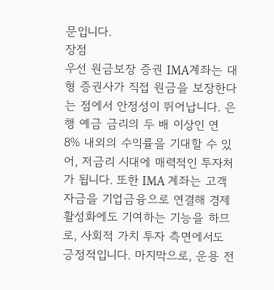문입니다.
장점
우선 원금보장 증권 IMA계좌는 대형 증권사가 직접 원금을 보장한다는 점에서 안정성이 뛰어납니다. 은행 예금 금리의 두 배 이상인 연 8% 내외의 수익률을 기대할 수 있어, 저금리 시대에 매력적인 투자처가 됩니다. 또한 IMA 계좌는 고객 자금을 기업금융으로 연결해 경제 활성화에도 기여하는 기능을 하므로, 사회적 가치 투자 측면에서도 긍정적입니다. 마지막으로, 운용 전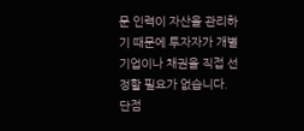문 인력이 자산을 관리하기 때문에 투자자가 개별 기업이나 채권을 직접 선정할 필요가 없습니다.
단점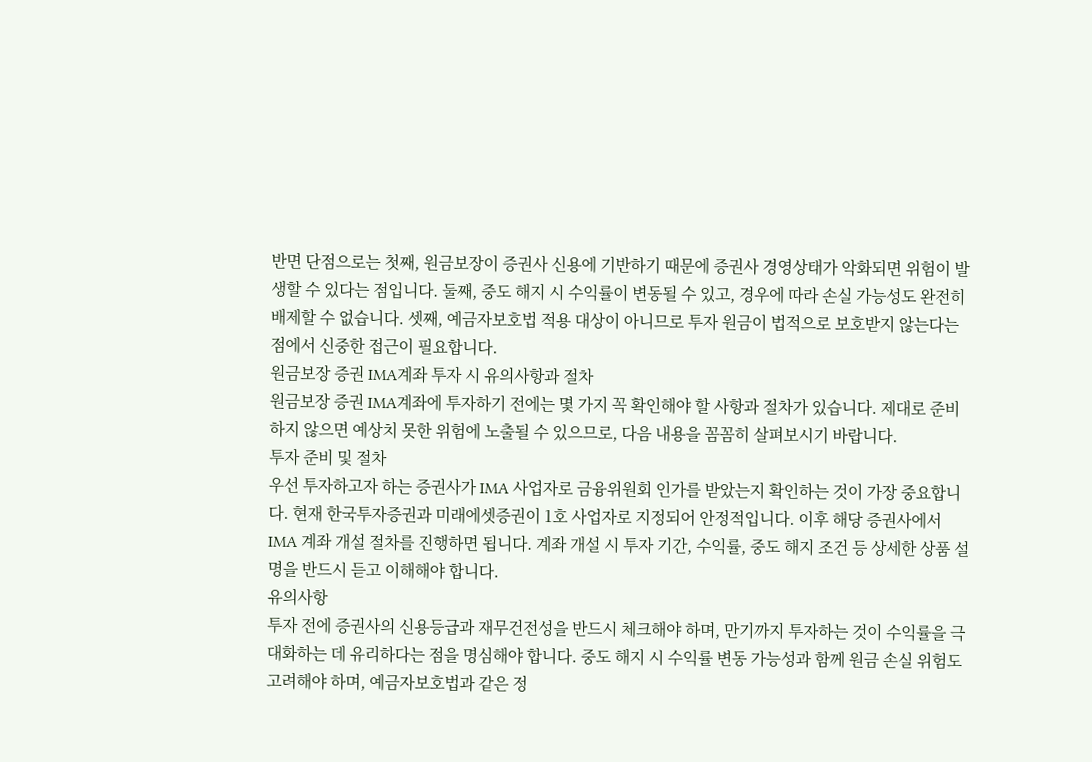반면 단점으로는 첫째, 원금보장이 증권사 신용에 기반하기 때문에 증권사 경영상태가 악화되면 위험이 발생할 수 있다는 점입니다. 둘째, 중도 해지 시 수익률이 변동될 수 있고, 경우에 따라 손실 가능성도 완전히 배제할 수 없습니다. 셋째, 예금자보호법 적용 대상이 아니므로 투자 원금이 법적으로 보호받지 않는다는 점에서 신중한 접근이 필요합니다.
원금보장 증권 IMA계좌 투자 시 유의사항과 절차
원금보장 증권 IMA계좌에 투자하기 전에는 몇 가지 꼭 확인해야 할 사항과 절차가 있습니다. 제대로 준비하지 않으면 예상치 못한 위험에 노출될 수 있으므로, 다음 내용을 꼼꼼히 살펴보시기 바랍니다.
투자 준비 및 절차
우선 투자하고자 하는 증권사가 IMA 사업자로 금융위원회 인가를 받았는지 확인하는 것이 가장 중요합니다. 현재 한국투자증권과 미래에셋증권이 1호 사업자로 지정되어 안정적입니다. 이후 해당 증권사에서 IMA 계좌 개설 절차를 진행하면 됩니다. 계좌 개설 시 투자 기간, 수익률, 중도 해지 조건 등 상세한 상품 설명을 반드시 듣고 이해해야 합니다.
유의사항
투자 전에 증권사의 신용등급과 재무건전성을 반드시 체크해야 하며, 만기까지 투자하는 것이 수익률을 극대화하는 데 유리하다는 점을 명심해야 합니다. 중도 해지 시 수익률 변동 가능성과 함께 원금 손실 위험도 고려해야 하며, 예금자보호법과 같은 정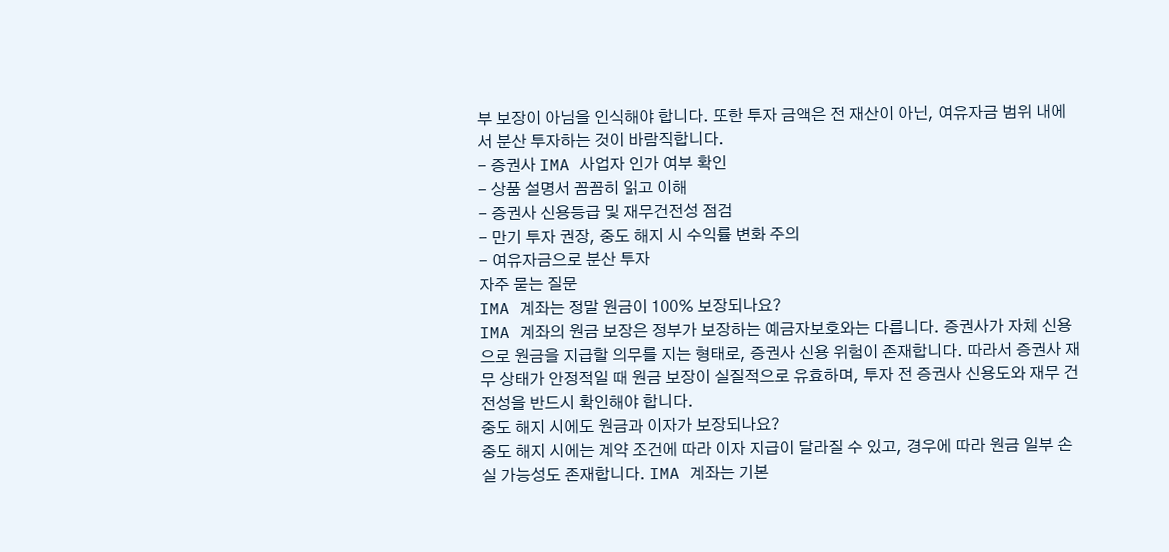부 보장이 아님을 인식해야 합니다. 또한 투자 금액은 전 재산이 아닌, 여유자금 범위 내에서 분산 투자하는 것이 바람직합니다.
- 증권사 IMA 사업자 인가 여부 확인
- 상품 설명서 꼼꼼히 읽고 이해
- 증권사 신용등급 및 재무건전성 점검
- 만기 투자 권장, 중도 해지 시 수익률 변화 주의
- 여유자금으로 분산 투자
자주 묻는 질문
IMA 계좌는 정말 원금이 100% 보장되나요?
IMA 계좌의 원금 보장은 정부가 보장하는 예금자보호와는 다릅니다. 증권사가 자체 신용으로 원금을 지급할 의무를 지는 형태로, 증권사 신용 위험이 존재합니다. 따라서 증권사 재무 상태가 안정적일 때 원금 보장이 실질적으로 유효하며, 투자 전 증권사 신용도와 재무 건전성을 반드시 확인해야 합니다.
중도 해지 시에도 원금과 이자가 보장되나요?
중도 해지 시에는 계약 조건에 따라 이자 지급이 달라질 수 있고, 경우에 따라 원금 일부 손실 가능성도 존재합니다. IMA 계좌는 기본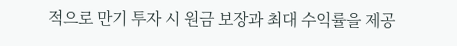적으로 만기 투자 시 원금 보장과 최대 수익률을 제공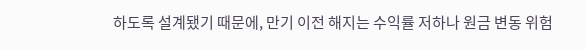하도록 설계됐기 때문에, 만기 이전 해지는 수익률 저하나 원금 변동 위험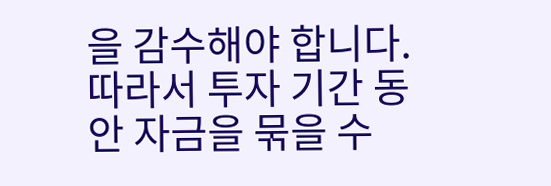을 감수해야 합니다. 따라서 투자 기간 동안 자금을 묶을 수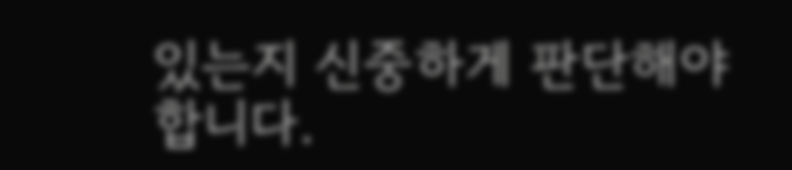있는지 신중하게 판단해야 합니다.